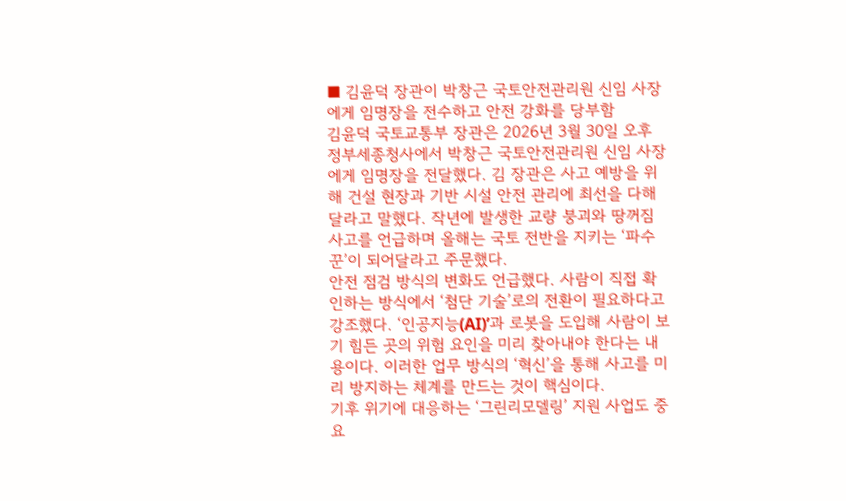■ 김윤덕 장관이 박창근 국토안전관리원 신임 사장에게 임명장을 전수하고 안전 강화를 당부함
김윤덕 국토교통부 장관은 2026년 3월 30일 오후 정부세종청사에서 박창근 국토안전관리원 신임 사장에게 임명장을 전달했다. 김 장관은 사고 예방을 위해 건설 현장과 기반 시설 안전 관리에 최선을 다해달라고 말했다. 작년에 발생한 교량 붕괴와 땅꺼짐 사고를 언급하며 올해는 국토 전반을 지키는 ‘파수꾼’이 되어달라고 주문했다.
안전 점검 방식의 변화도 언급했다. 사람이 직접 확인하는 방식에서 ‘첨단 기술’로의 전환이 필요하다고 강조했다. ‘인공지능(AI)’과 로봇을 도입해 사람이 보기 힘든 곳의 위험 요인을 미리 찾아내야 한다는 내용이다. 이러한 업무 방식의 ‘혁신’을 통해 사고를 미리 방지하는 체계를 만드는 것이 핵심이다.
기후 위기에 대응하는 ‘그린리모델링’ 지원 사업도 중요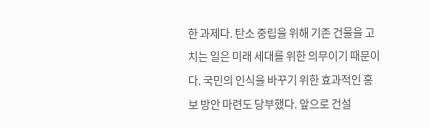한 과제다. 탄소 중립을 위해 기존 건물을 고치는 일은 미래 세대를 위한 의무이기 때문이다. 국민의 인식을 바꾸기 위한 효과적인 홍보 방안 마련도 당부했다. 앞으로 건설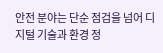안전 분야는 단순 점검을 넘어 디지털 기술과 환경 정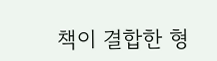책이 결합한 형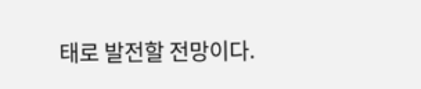태로 발전할 전망이다.